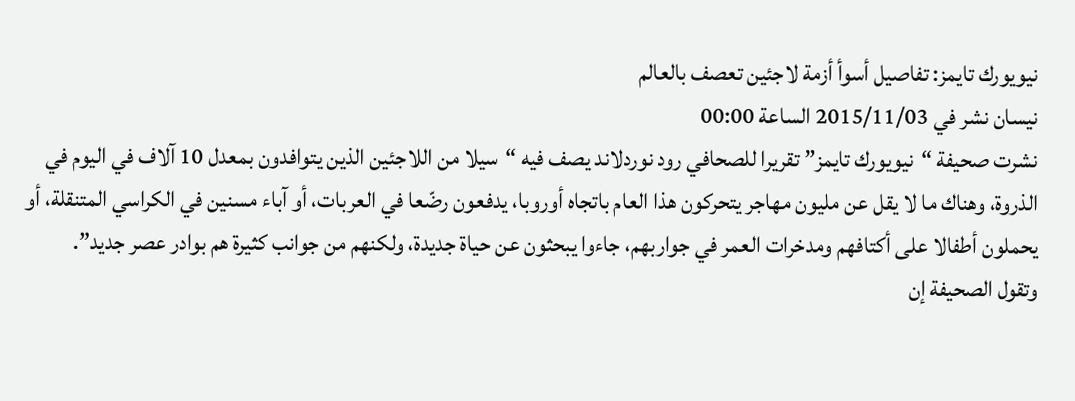نيويورك تايمز: تفاصيل أسوأ أزمة لاجئين تعصف بالعالم
نيسان نشر في 2015/11/03 الساعة 00:00
نشرت صحيفة “نيويورك تايمز” تقريرا للصحافي رود نوردلاند يصف فيه “سيلا من اللاجئين الذين يتوافدون بمعدل 10 آلاف في اليوم في الذروة، وهناك ما لا يقل عن مليون مهاجر يتحركون هذا العام باتجاه أوروبا، يدفعون رضّعا في العربات، أو آباء مسنين في الكراسي المتنقلة، أو يحملون أطفالا على أكتافهم ومدخرات العمر في جواربهم، جاءوا يبحثون عن حياة جديدة، ولكنهم من جوانب كثيرة هم بوادر عصر جديد”.
وتقول الصحيفة إن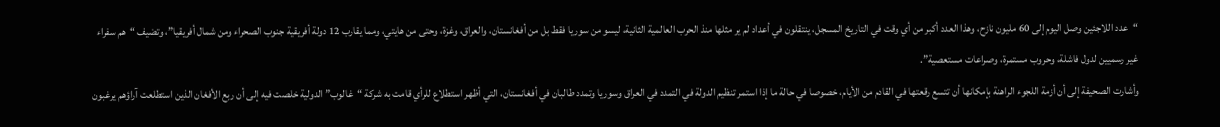“عدد اللاجئين وصل اليوم إلى 60 مليون نازح، وهذا العدد أكبر من أي وقت في التاريخ المسجل، ينتقلون في أعداد لم ير مثلها منذ الحرب العالمية الثانية، ليسو من سوريا فقط بل من أفغانستان، والعراق، وغزة، وحتى من هايتي، ومما يقارب 12 دولة أفريقية جنوب الصحراء ومن شمال أفريقيا”، وتضيف “هم سفراء غير رسميين لدول فاشلة، وحروب مستمرة، وصراعات مستعصية”.
وأشارت الصحيفة إلى أن أزمة اللجوء الراهنة بإمكانها أن تتسع رقعتها في القادم من الأيام، خصوصا في حالة ما إذا استمر تنظيم الدولة في التمدد في العراق وسوريا وتمدد طالبان في أفغانستان، التي أظهر استطلاع للرأي قامت به شركة “غالوب” الدولية خلصت فيه إلى أن ربع الأفغان الذين استطلعت آراؤهم يرغبون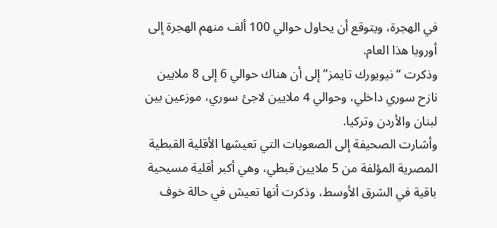في الهجرة، ويتوقع أن يحاول حوالي 100 ألف منهم الهجرة إلى أوروبا هذا العام.
وذكرت “نيويورك تايمز” إلى أن هناك حوالي 6 إلى 8 ملايين نازح سوري داخلي، وحوالي 4 ملايين لاجئ سوري، موزعين بين لبنان والأردن وتركيا.
وأشارت الصحيفة إلى الصعوبات التي تعيشها الأقلية القبطية المصرية المؤلفة من 5 ملايين قبطي، وهي أكبر أقلية مسيحية باقية في الشرق الأوسط، وذكرت أنها تعيش في حالة خوف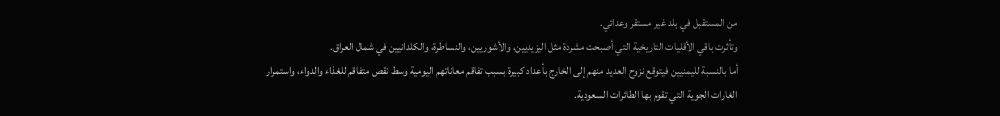من المستقبل في بلد غير مستقر وعدائي.
وتأثرت باقي الأقليات التاريخية التي أصبحت مشردة مثل اليزيديين، والأشوريين، والنساطرة، والكلدانيين في شمال العراق.
أما بالنسبة لليمنيين فيتوقع نزوح العديد منهم إلى الخارج بأعداد كبيرة بسبب تفاقم معاناتهم اليومية وسط نقص متفاقم للغذاء والدواء، واستمرار الغارات الجوية التي تقوم بها الطائرات السعودية.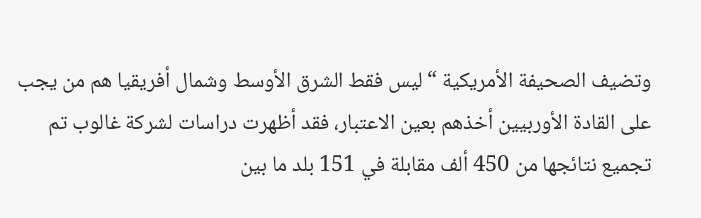وتضيف الصحيفة الأمريكية “ليس فقط الشرق الأوسط وشمال أفريقيا هم من يجب على القادة الأوربيين أخذهم بعين الاعتبار، فقد أظهرت دراسات لشركة غالوب تم تجميع نتائجها من 450 ألف مقابلة في 151 بلد ما بين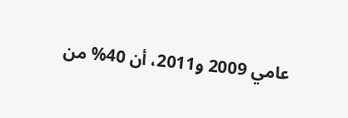عامي 2009 و2011، أن 40% من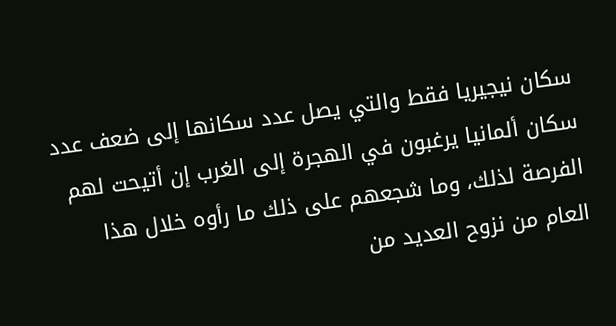سكان نيجيريا فقط والتي يصل عدد سكانها إلى ضعف عدد سكان ألمانيا يرغبون في الهجرة إلى الغرب إن أتيحت لهم الفرصة لذلك، وما شجعهم على ذلك ما رأوه خلال هذا العام من نزوح العديد من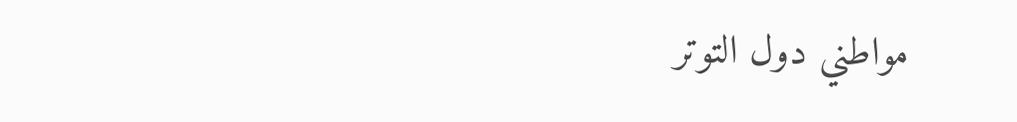مواطني دول التوتر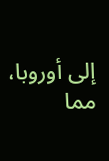إلى أوروبا، مما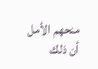منحهم الأمل أن ذلك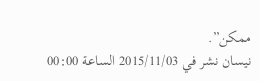ممكن”.
نيسان نشر في 2015/11/03 الساعة 00:00